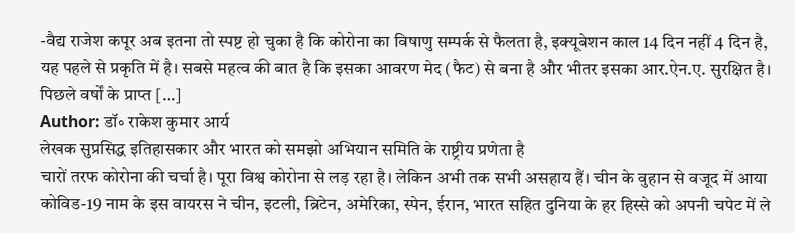-वैद्य राजेश कपूर अब इतना तो स्पष्ट हो चुका है कि कोरोना का विषाणु सम्पर्क से फैलता है, इक्यूबेशन काल 14 दिन नहीं 4 दिन है, यह पहले से प्रकृति में है। सबसे महत्व की बात है कि इसका आवरण मेद (फैट) से बना है और भीतर इसका आर.ऐन.ए. सुरक्षित है। पिछले वर्षों के प्राप्त […]
Author: डॉ॰ राकेश कुमार आर्य
लेखक सुप्रसिद्ध इतिहासकार और भारत को समझो अभियान समिति के राष्ट्रीय प्रणेता है
चारों तरफ कोरोना की चर्चा है। पूरा विश्व कोरोना से लड़ रहा है। लेकिन अभी तक सभी असहाय हैं। चीन के वुहान से वजूद में आया कोविड-19 नाम के इस वायरस ने चीन, इटली, ब्रिटेन, अमेरिका, स्पेन, ईरान, भारत सहित दुनिया के हर हिस्से को अपनी चपेट में ले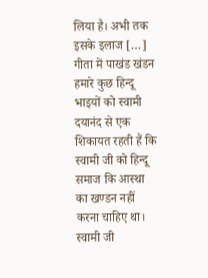लिया है। अभी तक इसके इलाज […]
गीता में पाखंड खंडन
हमारे कुछ हिन्दू भाइयों को स्वामी दयानंद से एक शिकायत रहती हैं कि स्वामी जी को हिन्दू समाज कि आस्था का खण्डन नहीं करना चाहिए था। स्वामी जी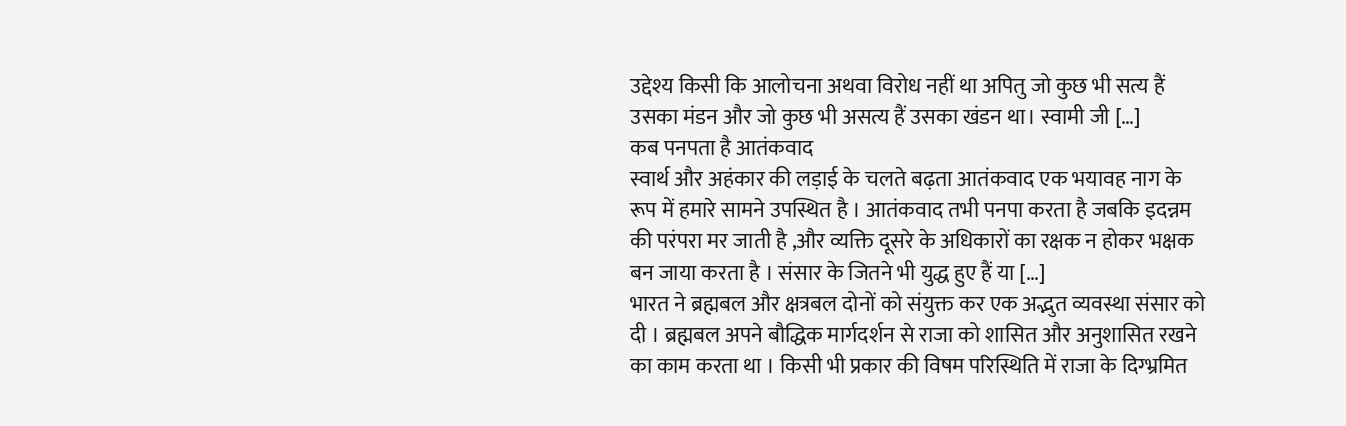उद्देश्य किसी कि आलोचना अथवा विरोध नहीं था अपितु जो कुछ भी सत्य हैं उसका मंडन और जो कुछ भी असत्य हैं उसका खंडन था। स्वामी जी […]
कब पनपता है आतंकवाद
स्वार्थ और अहंकार की लड़ाई के चलते बढ़ता आतंकवाद एक भयावह नाग के रूप में हमारे सामने उपस्थित है । आतंकवाद तभी पनपा करता है जबकि इदन्नम की परंपरा मर जाती है ,और व्यक्ति दूसरे के अधिकारों का रक्षक न होकर भक्षक बन जाया करता है । संसार के जितने भी युद्ध हुए हैं या […]
भारत ने ब्रह्मबल और क्षत्रबल दोनों को संयुक्त कर एक अद्भुत व्यवस्था संसार को दी । ब्रह्मबल अपने बौद्धिक मार्गदर्शन से राजा को शासित और अनुशासित रखने का काम करता था । किसी भी प्रकार की विषम परिस्थिति में राजा के दिग्भ्रमित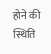होने की स्थिति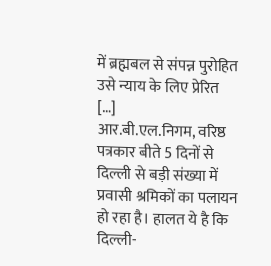में ब्रह्मबल से संपन्न पुरोहित उसे न्याय के लिए प्रेरित […]
आर.बी.एल.निगम, वरिष्ठ पत्रकार बीते 5 दिनों से दिल्ली से बड़ी संख्या में प्रवासी श्रमिकों का पलायन हो रहा है। हालत ये है कि दिल्ली-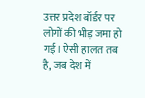उत्तर प्रदेश बॉर्डर पर लोगों की भीड़ जमा हो गई। ऐसी हालत तब है, जब देश में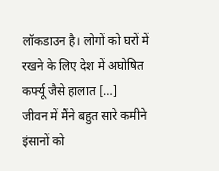लॉकडाउन है। लोगों को घरों में रखने के लिए देश में अघोषित कर्फ्यू जैसे हालात […]
जीवन में मैंने बहुत सारे कमीने इंसानों को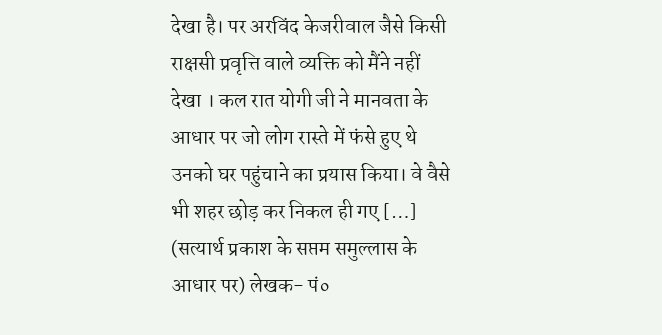देखा है। पर अरविंद केजरीवाल जैसे किसी राक्षसी प्रवृत्ति वाले व्यक्ति को मैंने नहीं देखा । कल रात योगी जी ने मानवता के आधार पर जो लोग रास्ते में फंसे हुए थे उनको घर पहुंचाने का प्रयास किया। वे वैसे भी शहर छोड़ कर निकल ही गए […]
(सत्यार्थ प्रकाश के सप्तम समुल्लास के आधार पर) लेखक- पं०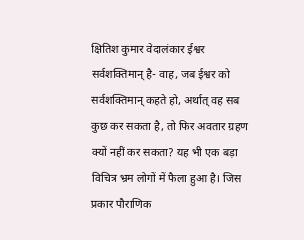क्षितिश कुमार वेदालंकार ईश्वर सर्वशक्तिमान् है- वाह, जब ईश्वर को सर्वशक्तिमान् कहते हो, अर्थात् वह सब कुछ कर सकता है, तो फिर अवतार ग्रहण क्यों नहीं कर सकता? यह भी एक बड़ा विचित्र भ्रम लोगों में फैला हुआ है। जिस प्रकार पौराणिक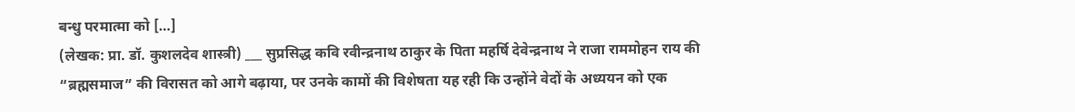बन्धु परमात्मा को […]
(लेखक: प्रा. डॉ. कुशलदेव शास्त्री) ___ सुप्रसिद्ध कवि रवीन्द्रनाथ ठाकुर के पिता महर्षि देवेन्द्रनाथ ने राजा राममोहन राय की “ब्रह्मसमाज” की विरासत को आगे बढ़ाया, पर उनके कामों की विशेषता यह रही कि उन्होंने वेदों के अध्ययन को एक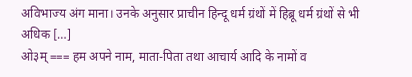अविभाज्य अंग माना। उनके अनुसार प्राचीन हिन्दू धर्म ग्रंथों में हिब्रू धर्म ग्रंथों से भी अधिक […]
ओ३म् === हम अपने नाम, माता-पिता तथा आचार्य आदि के नामों व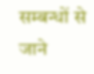सम्बन्धों से जाने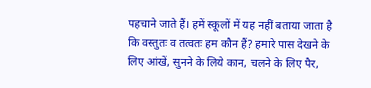पहचाने जाते हैं। हमें स्कूलों में यह नहीं बताया जाता है कि वस्तुतः व तत्वतः हम कौन हैं? हमारे पास देखने के लिए आंखें, सुनने के लिये कान, चलने के लिए पैर,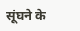सूंघने के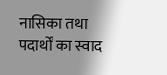नासिका तथा पदार्थों का स्वाद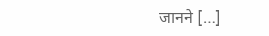जानने […]